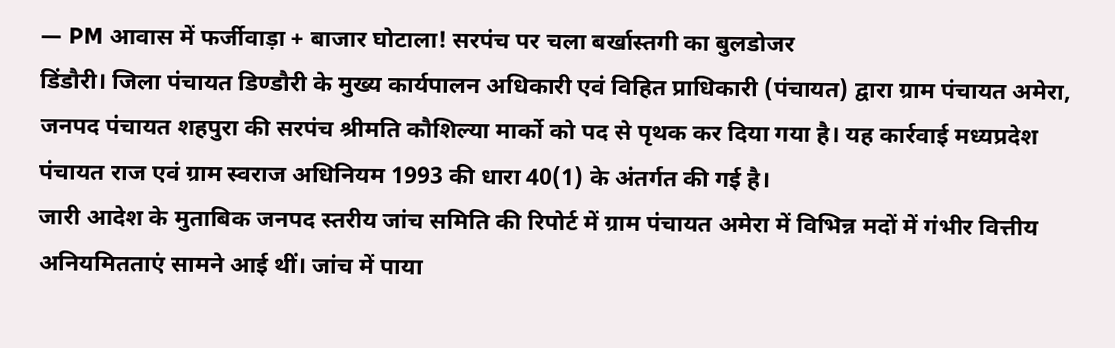— PM आवास में फर्जीवाड़ा + बाजार घोटाला! सरपंच पर चला बर्खास्तगी का बुलडोजर
डिंडौरी। जिला पंचायत डिण्डौरी के मुख्य कार्यपालन अधिकारी एवं विहित प्राधिकारी (पंचायत) द्वारा ग्राम पंचायत अमेरा, जनपद पंचायत शहपुरा की सरपंच श्रीमति कौशिल्या मार्को को पद से पृथक कर दिया गया है। यह कार्रवाई मध्यप्रदेश पंचायत राज एवं ग्राम स्वराज अधिनियम 1993 की धारा 40(1) के अंतर्गत की गई है।
जारी आदेश के मुताबिक जनपद स्तरीय जांच समिति की रिपोर्ट में ग्राम पंचायत अमेरा में विभिन्न मदों में गंभीर वित्तीय अनियमितताएं सामने आई थीं। जांच में पाया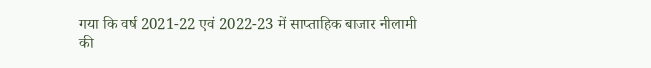गया कि वर्ष 2021-22 एवं 2022-23 में साप्ताहिक बाजार नीलामी की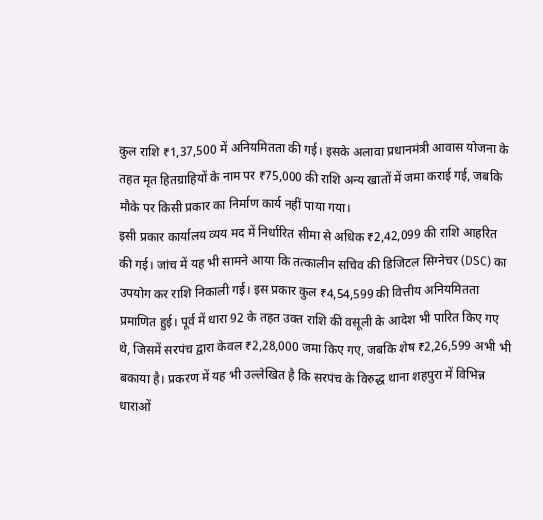कुल राशि ₹1,37,500 में अनियमितता की गई। इसके अलावा प्रधानमंत्री आवास योजना के तहत मृत हितग्राहियों के नाम पर ₹75,000 की राशि अन्य खातों में जमा कराई गई, जबकि मौके पर किसी प्रकार का निर्माण कार्य नहीं पाया गया।
इसी प्रकार कार्यालय व्यय मद में निर्धारित सीमा से अधिक ₹2,42,099 की राशि आहरित की गई। जांच में यह भी सामने आया कि तत्कालीन सचिव की डिजिटल सिग्नेचर (DSC) का उपयोग कर राशि निकाली गई। इस प्रकार कुल ₹4,54,599 की वित्तीय अनियमितता प्रमाणित हुई। पूर्व में धारा 92 के तहत उक्त राशि की वसूली के आदेश भी पारित किए गए थे, जिसमें सरपंच द्वारा केवल ₹2,28,000 जमा किए गए, जबकि शेष ₹2,26,599 अभी भी बकाया है। प्रकरण में यह भी उल्लेखित है कि सरपंच के विरुद्ध थाना शहपुरा में विभिन्न धाराओं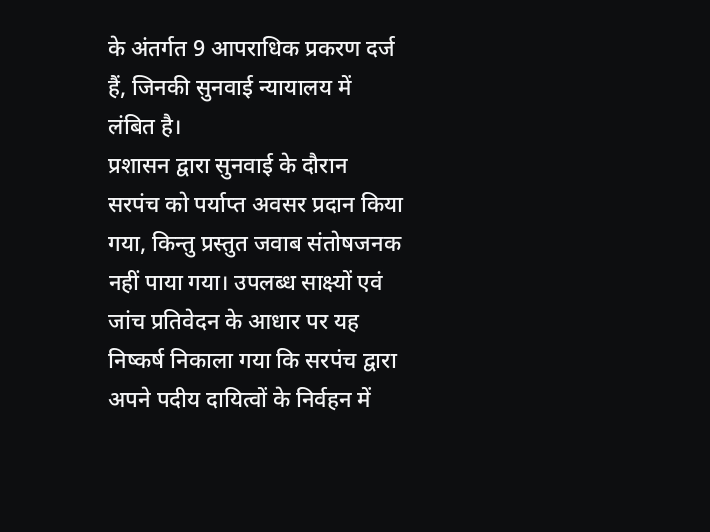के अंतर्गत 9 आपराधिक प्रकरण दर्ज हैं, जिनकी सुनवाई न्यायालय में लंबित है।
प्रशासन द्वारा सुनवाई के दौरान सरपंच को पर्याप्त अवसर प्रदान किया गया, किन्तु प्रस्तुत जवाब संतोषजनक नहीं पाया गया। उपलब्ध साक्ष्यों एवं जांच प्रतिवेदन के आधार पर यह निष्कर्ष निकाला गया कि सरपंच द्वारा अपने पदीय दायित्वों के निर्वहन में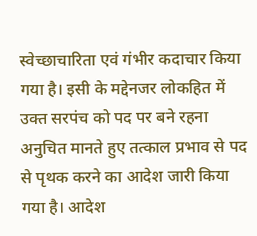स्वेच्छाचारिता एवं गंभीर कदाचार किया गया है। इसी के मद्देनजर लोकहित में उक्त सरपंच को पद पर बने रहना अनुचित मानते हुए तत्काल प्रभाव से पद से पृथक करने का आदेश जारी किया गया है। आदेश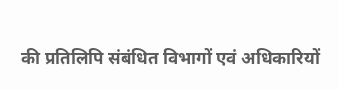की प्रतिलिपि संबंधित विभागों एवं अधिकारियों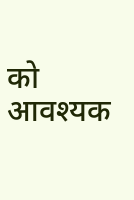को आवश्यक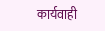कार्यवाही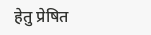हेतु प्रेषित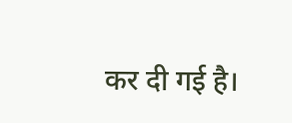कर दी गई है।